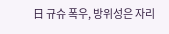日 규슈 폭우, 방위성은 자리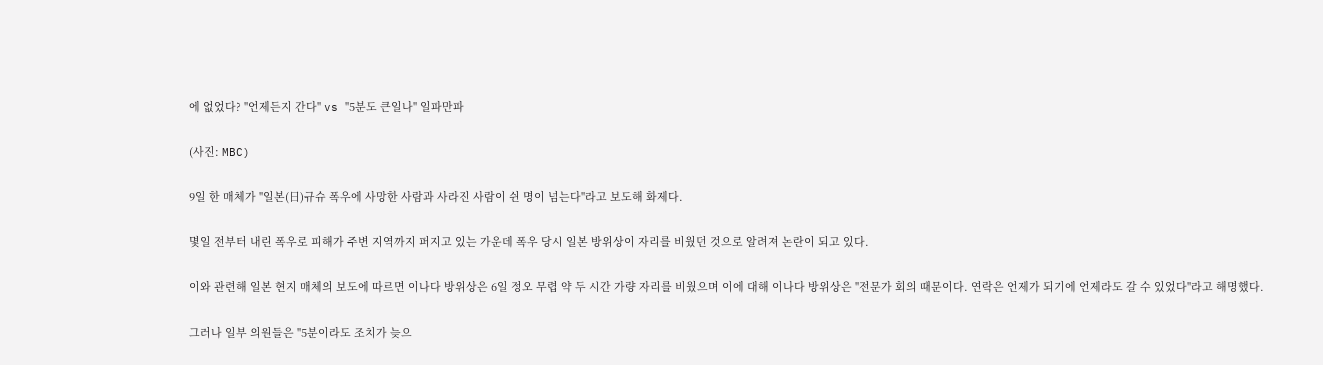에 없었다? "언제든지 간다" vs "5분도 큰일나" 일파만파

(사진: MBC)

9일 한 매체가 "일본(日)규슈 폭우에 사망한 사람과 사라진 사람이 쉰 명이 넘는다"라고 보도해 화제다.

몇일 전부터 내린 폭우로 피해가 주변 지역까지 퍼지고 있는 가운데 폭우 당시 일본 방위상이 자리를 비웠던 것으로 알려져 논란이 되고 있다.

이와 관련해 일본 현지 매체의 보도에 따르면 이나다 방위상은 6일 정오 무렵 약 두 시간 가량 자리를 비웠으며 이에 대해 이나다 방위상은 "전문가 회의 때문이다. 연락은 언제가 되기에 언제라도 갈 수 있었다"라고 해명했다.

그러나 일부 의원들은 "5분이라도 조치가 늦으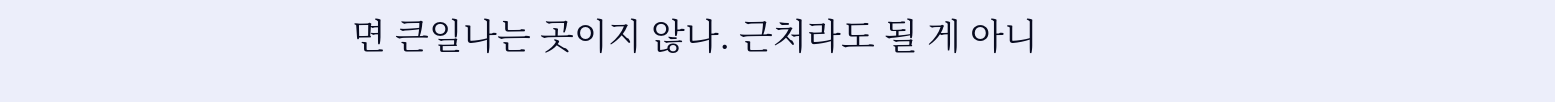면 큰일나는 곳이지 않나. 근처라도 될 게 아니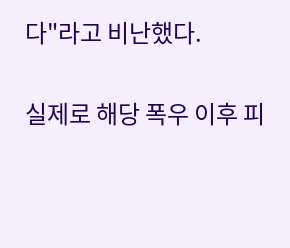다"라고 비난했다.

실제로 해당 폭우 이후 피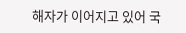해자가 이어지고 있어 국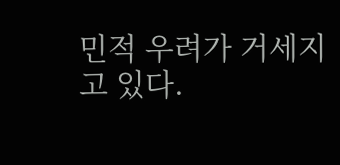민적 우려가 거세지고 있다.